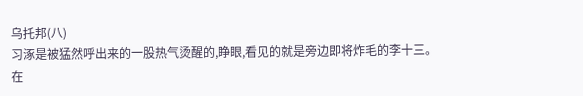乌托邦(八)
习涿是被猛然呼出来的一股热气烫醒的,睁眼,看见的就是旁边即将炸毛的李十三。
在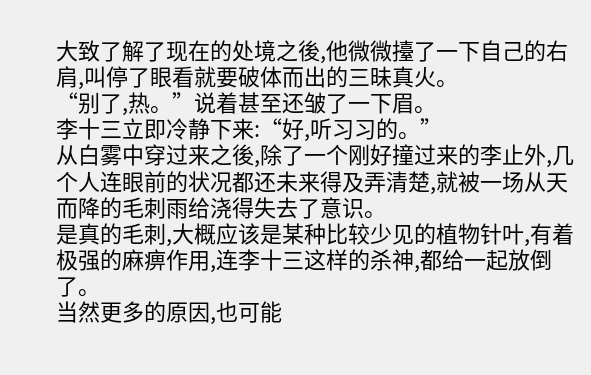大致了解了现在的处境之後,他微微擡了一下自己的右肩,叫停了眼看就要破体而出的三昧真火。
“别了,热。”说着甚至还皱了一下眉。
李十三立即冷静下来:“好,听习习的。”
从白雾中穿过来之後,除了一个刚好撞过来的李止外,几个人连眼前的状况都还未来得及弄清楚,就被一场从天而降的毛刺雨给浇得失去了意识。
是真的毛刺,大概应该是某种比较少见的植物针叶,有着极强的麻痹作用,连李十三这样的杀神,都给一起放倒了。
当然更多的原因,也可能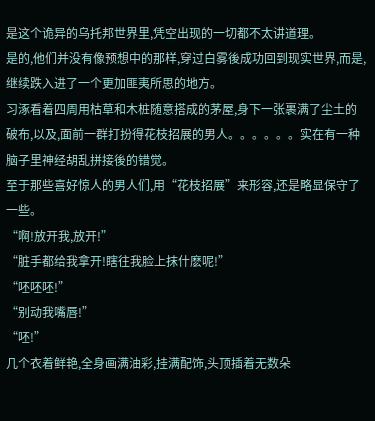是这个诡异的乌托邦世界里,凭空出现的一切都不太讲道理。
是的,他们并没有像预想中的那样,穿过白雾後成功回到现实世界,而是,继续跌入进了一个更加匪夷所思的地方。
习涿看着四周用枯草和木桩随意搭成的茅屋,身下一张裹满了尘土的破布,以及,面前一群打扮得花枝招展的男人。。。。。。实在有一种脑子里神经胡乱拼接後的错觉。
至于那些喜好惊人的男人们,用“花枝招展”来形容,还是略显保守了一些。
“啊!放开我,放开!”
“脏手都给我拿开!瞎往我脸上抹什麽呢!”
“呸呸呸!”
“别动我嘴唇!”
“呸!”
几个衣着鲜艳,全身画满油彩,挂满配饰,头顶插着无数朵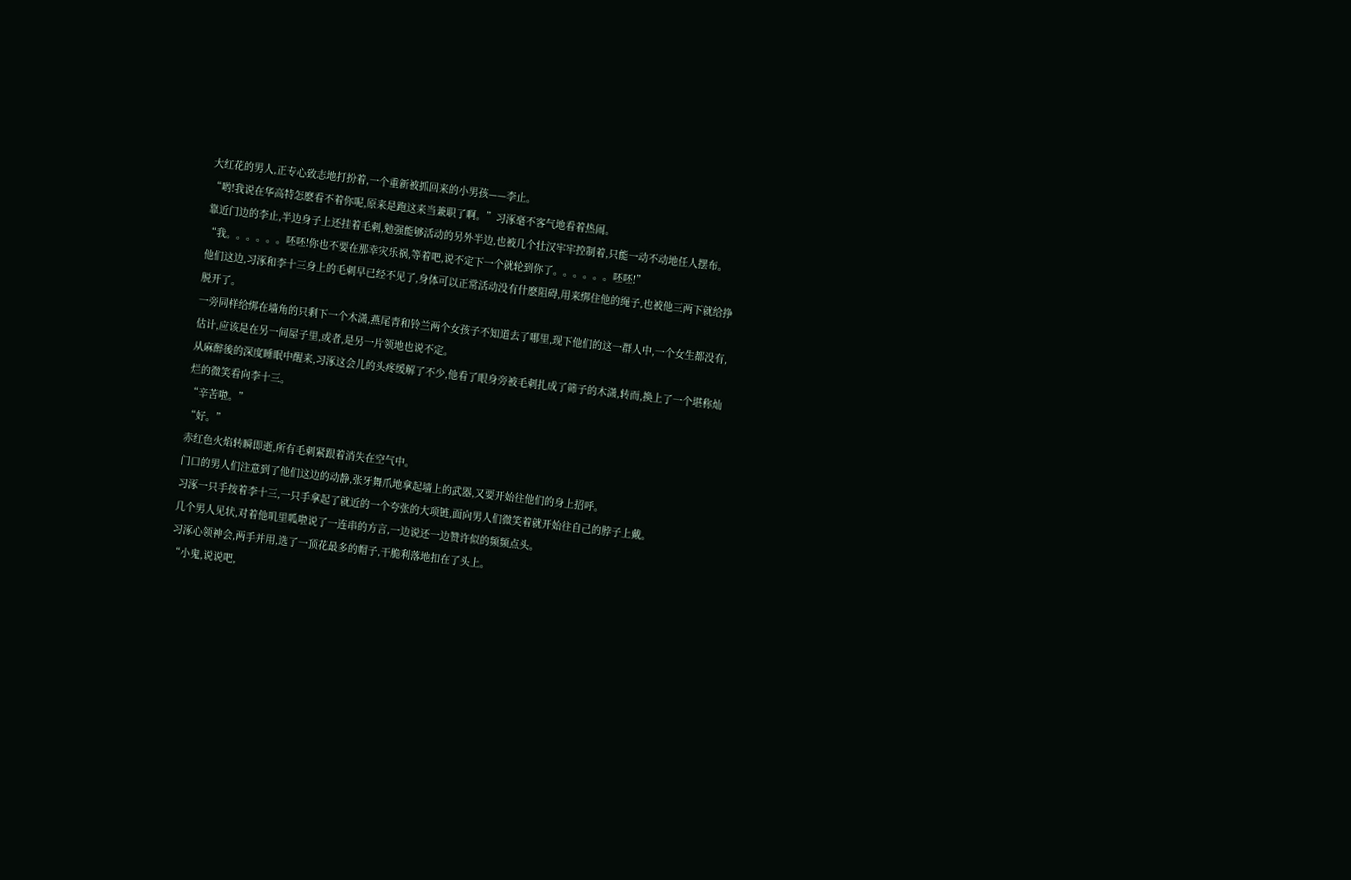大红花的男人,正专心致志地打扮着,一个重新被抓回来的小男孩——李止。
“哟!我说在华高特怎麽看不着你呢,原来是跑这来当兼职了啊。”习涿毫不客气地看着热闹。
靠近门边的李止,半边身子上还挂着毛刺,勉强能够活动的另外半边,也被几个壮汉牢牢控制着,只能一动不动地任人摆布。
“我。。。。。。呸呸!你也不要在那幸灾乐祸,等着吧,说不定下一个就轮到你了。。。。。。呸呸!”
他们这边,习涿和李十三身上的毛刺早已经不见了,身体可以正常活动没有什麽阻碍,用来绑住他的绳子,也被他三两下就给挣脱开了。
一旁同样给绑在墙角的只剩下一个木潇,燕尾青和铃兰两个女孩子不知道去了哪里,现下他们的这一群人中,一个女生都没有,估计,应该是在另一间屋子里,或者,是另一片领地也说不定。
从麻醉後的深度睡眠中醒来,习涿这会儿的头疼缓解了不少,他看了眼身旁被毛刺扎成了筛子的木潇,转而,换上了一个堪称灿烂的微笑看向李十三。
“辛苦啦。”
“好。”
赤红色火焰转瞬即逝,所有毛刺紧跟着消失在空气中。
门口的男人们注意到了他们这边的动静,张牙舞爪地拿起墙上的武器,又要开始往他们的身上招呼。
习涿一只手按着李十三,一只手拿起了就近的一个夸张的大项链,面向男人们微笑着就开始往自己的脖子上戴。
几个男人见状,对着他叽里呱啦说了一连串的方言,一边说还一边赞许似的频频点头。
习涿心领神会,两手并用,选了一顶花最多的帽子,干脆利落地扣在了头上。
“小鬼,说说吧,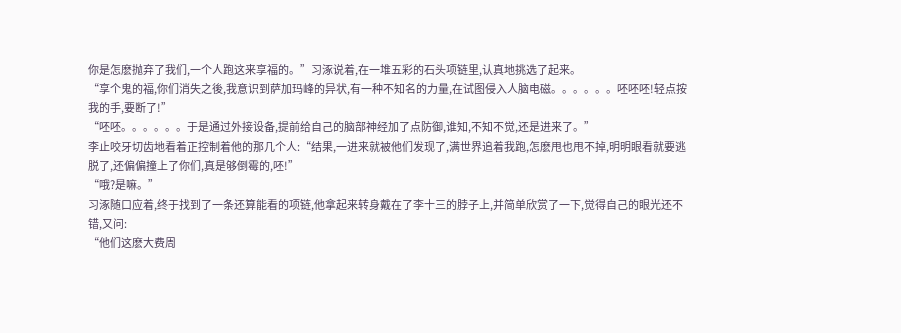你是怎麽抛弃了我们,一个人跑这来享福的。”习涿说着,在一堆五彩的石头项链里,认真地挑选了起来。
“享个鬼的福,你们消失之後,我意识到萨加玛峰的异状,有一种不知名的力量,在试图侵入人脑电磁。。。。。。呸呸呸!轻点按我的手,要断了!”
“呸呸。。。。。。于是通过外接设备,提前给自己的脑部神经加了点防御,谁知,不知不觉,还是进来了。”
李止咬牙切齿地看着正控制着他的那几个人:“结果,一进来就被他们发现了,满世界追着我跑,怎麽甩也甩不掉,明明眼看就要逃脱了,还偏偏撞上了你们,真是够倒霉的,呸!”
“哦?是嘛。”
习涿随口应着,终于找到了一条还算能看的项链,他拿起来转身戴在了李十三的脖子上,并简单欣赏了一下,觉得自己的眼光还不错,又问:
“他们这麽大费周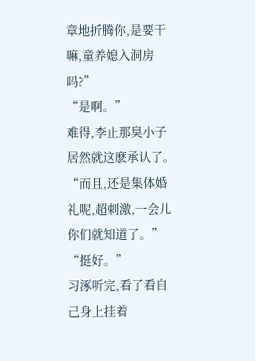章地折腾你,是要干嘛,童养媳入洞房吗?”
“是啊。”
难得,李止那臭小子居然就这麽承认了。
“而且,还是集体婚礼呢,超刺激,一会儿你们就知道了。”
“挺好。”
习涿听完,看了看自己身上挂着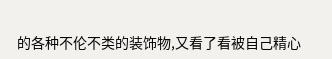的各种不伦不类的装饰物,又看了看被自己精心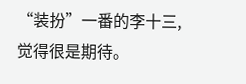“装扮”一番的李十三,觉得很是期待。